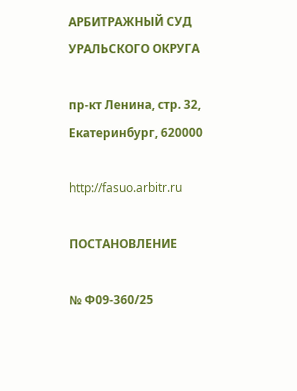АРБИТРАЖНЫЙ СУД УРАЛЬСКОГО ОКРУГА

пр-кт Ленина, стр. 32, Екатеринбург, 620000

http://fasuo.arbitr.ru

ПОСТАНОВЛЕНИЕ

№ Ф09-360/25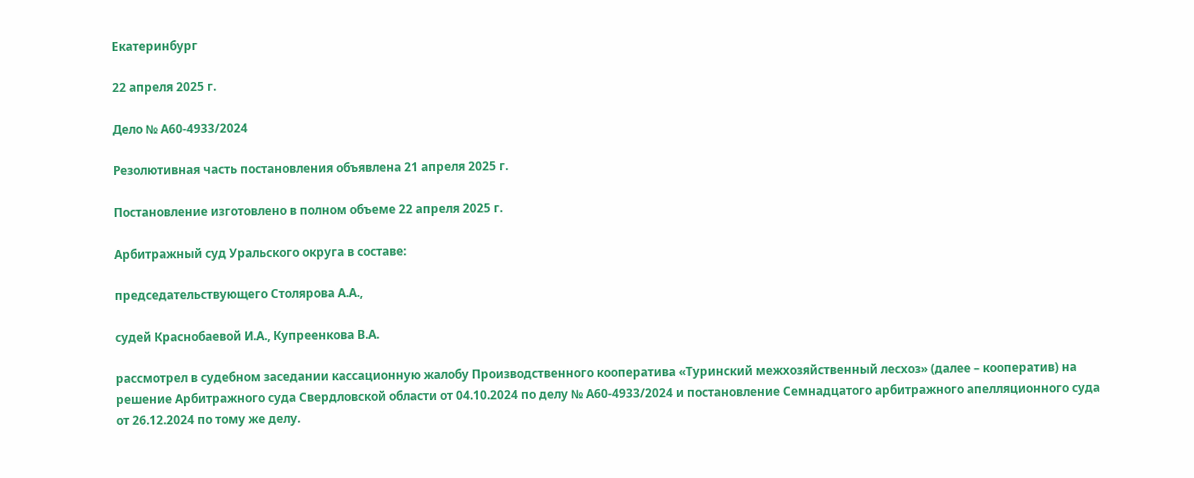Екатеринбург

22 апреля 2025 г.

Дело № А60-4933/2024

Резолютивная часть постановления объявлена 21 апреля 2025 г.

Постановление изготовлено в полном объеме 22 апреля 2025 г.

Арбитражный суд Уральского округа в составе:

председательствующего Столярова А.А.,

судей Краснобаевой И.А., Купреенкова В.А.

рассмотрел в судебном заседании кассационную жалобу Производственного кооператива «Туринский межхозяйственный лесхоз» (далее – кооператив) на решение Арбитражного суда Свердловской области от 04.10.2024 по делу № А60-4933/2024 и постановление Семнадцатого арбитражного апелляционного суда от 26.12.2024 по тому же делу.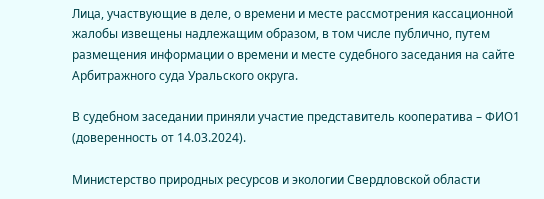Лица, участвующие в деле, о времени и месте рассмотрения кассационной жалобы извещены надлежащим образом, в том числе публично, путем размещения информации о времени и месте судебного заседания на сайте Арбитражного суда Уральского округа.

В судебном заседании приняли участие представитель кооператива – ФИО1 (доверенность от 14.03.2024).

Министерство природных ресурсов и экологии Свердловской области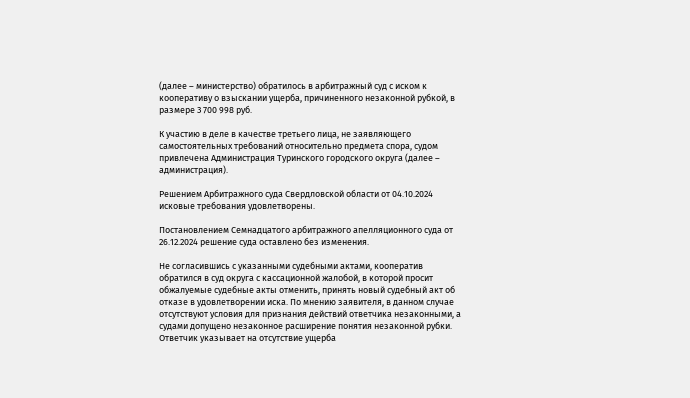(далее – министерство) обратилось в арбитражный суд с иском к кооперативу о взыскании ущерба, причиненного незаконной рубкой, в размере 3 700 998 руб.

К участию в деле в качестве третьего лица, не заявляющего самостоятельных требований относительно предмета спора, судом привлечена Администрация Туринского городского округа (далее – администрация).

Решением Арбитражного суда Свердловской области от 04.10.2024 исковые требования удовлетворены.

Постановлением Семнадцатого арбитражного апелляционного суда от 26.12.2024 решение суда оставлено без изменения.

Не согласившись с указанными судебными актами, кооператив обратился в суд округа с кассационной жалобой, в которой просит обжалуемые судебные акты отменить, принять новый судебный акт об отказе в удовлетворении иска. По мнению заявителя, в данном случае отсутствуют условия для признания действий ответчика незаконными, а судами допущено незаконное расширение понятия незаконной рубки. Ответчик указывает на отсутствие ущерба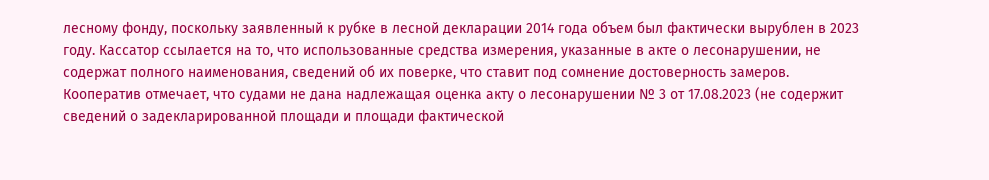лесному фонду, поскольку заявленный к рубке в лесной декларации 2014 года объем был фактически вырублен в 2023 году. Кассатор ссылается на то, что использованные средства измерения, указанные в акте о лесонарушении, не содержат полного наименования, сведений об их поверке, что ставит под сомнение достоверность замеров. Кооператив отмечает, что судами не дана надлежащая оценка акту о лесонарушении № 3 от 17.08.2023 (не содержит сведений о задекларированной площади и площади фактической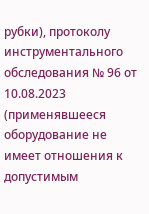рубки), протоколу инструментального обследования № 96 от 10.08.2023 (применявшееся оборудование не имеет отношения к допустимым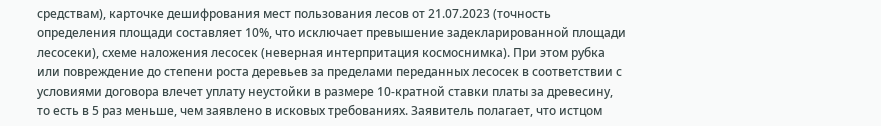средствам), карточке дешифрования мест пользования лесов от 21.07.2023 (точность определения площади составляет 10%, что исключает превышение задекларированной площади лесосеки), схеме наложения лесосек (неверная интерпритация космоснимка). При этом рубка или повреждение до степени роста деревьев за пределами переданных лесосек в соответствии с условиями договора влечет уплату неустойки в размере 10-кратной ставки платы за древесину, то есть в 5 раз меньше, чем заявлено в исковых требованиях. Заявитель полагает, что истцом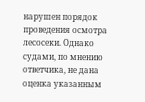нарушен порядок проведения осмотра лесосеки. Однако судами, по мнению ответчика, не дана оценка указанным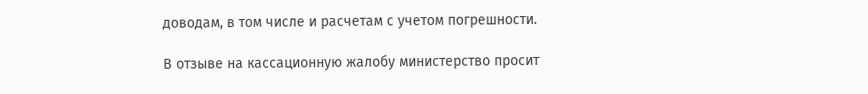доводам, в том числе и расчетам с учетом погрешности.

В отзыве на кассационную жалобу министерство просит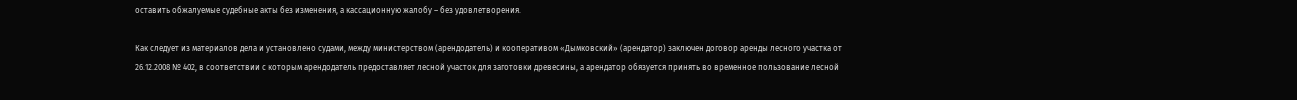оставить обжалуемые судебные акты без изменения, а кассационную жалобу – без удовлетворения.

Как следует из материалов дела и установлено судами, между министерством (арендодатель) и кооперативом «Дымковский» (арендатор) заключен договор аренды лесного участка от 26.12.2008 № 402, в соответствии с которым арендодатель предоставляет лесной участок для заготовки древесины, а арендатор обязуется принять во временное пользование лесной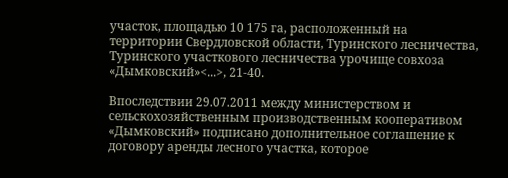участок, площадью 10 175 га, расположенный на территории Свердловской области, Туринского лесничества, Туринского участкового лесничества урочище совхоза «Дымковский»<...>, 21-40.

Впоследствии 29.07.2011 между министерством и сельскохозяйственным производственным кооперативом «Дымковский» подписано дополнительное соглашение к договору аренды лесного участка, которое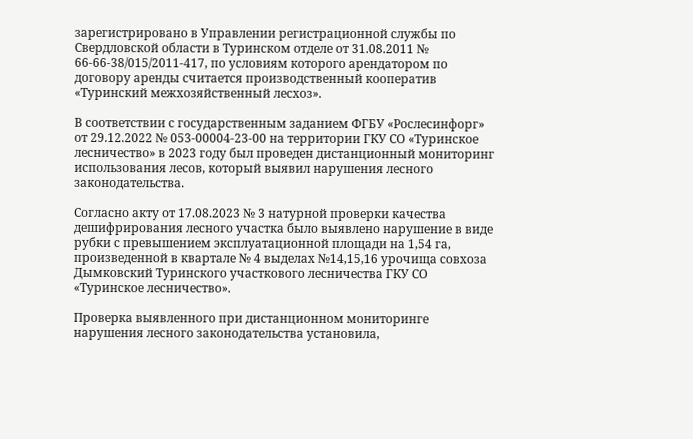зарегистрировано в Управлении регистрационной службы по Свердловской области в Туринском отделе от 31.08.2011 № 66-66-38/015/2011-417, по условиям которого арендатором по договору аренды считается производственный кооператив «Туринский межхозяйственный лесхоз».

В соответствии с государственным заданием ФГБУ «Рослесинфорг» от 29.12.2022 № 053-00004-23-00 на территории ГКУ СО «Туринское лесничество» в 2023 году был проведен дистанционный мониторинг использования лесов, который выявил нарушения лесного законодательства.

Согласно акту от 17.08.2023 № 3 натурной проверки качества дешифрирования лесного участка было выявлено нарушение в виде рубки с превышением эксплуатационной площади на 1,54 га, произведенной в квартале № 4 выделах №14,15,16 урочища совхоза Дымковский Туринского участкового лесничества ГКУ СО «Туринское лесничество».

Проверка выявленного при дистанционном мониторинге нарушения лесного законодательства установила,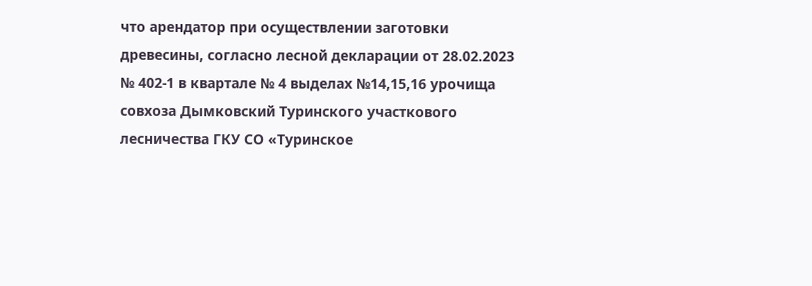что арендатор при осуществлении заготовки древесины, согласно лесной декларации от 28.02.2023 № 402-1 в квартале № 4 выделах №14,15,16 урочища совхоза Дымковский Туринского участкового лесничества ГКУ СО «Туринское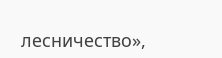лесничество»,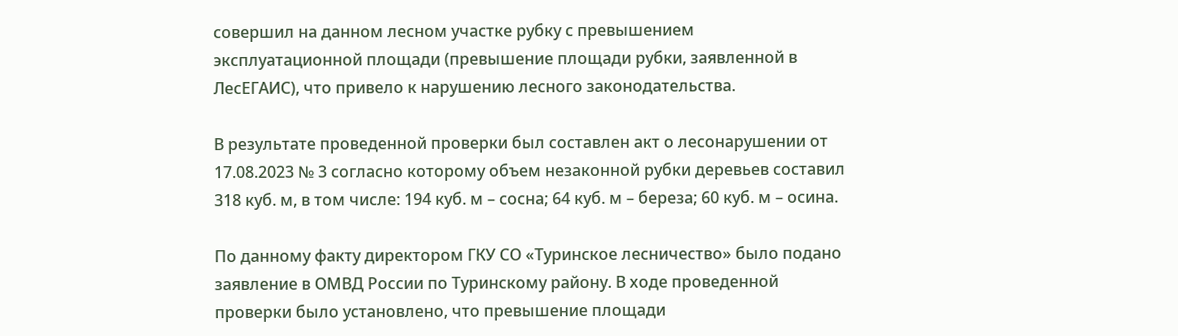совершил на данном лесном участке рубку с превышением эксплуатационной площади (превышение площади рубки, заявленной в ЛесЕГАИС), что привело к нарушению лесного законодательства.

В результате проведенной проверки был составлен акт о лесонарушении от 17.08.2023 № 3 согласно которому объем незаконной рубки деревьев составил 318 куб. м, в том числе: 194 куб. м – сосна; 64 куб. м – береза; 60 куб. м – осина.

По данному факту директором ГКУ СО «Туринское лесничество» было подано заявление в ОМВД России по Туринскому району. В ходе проведенной проверки было установлено, что превышение площади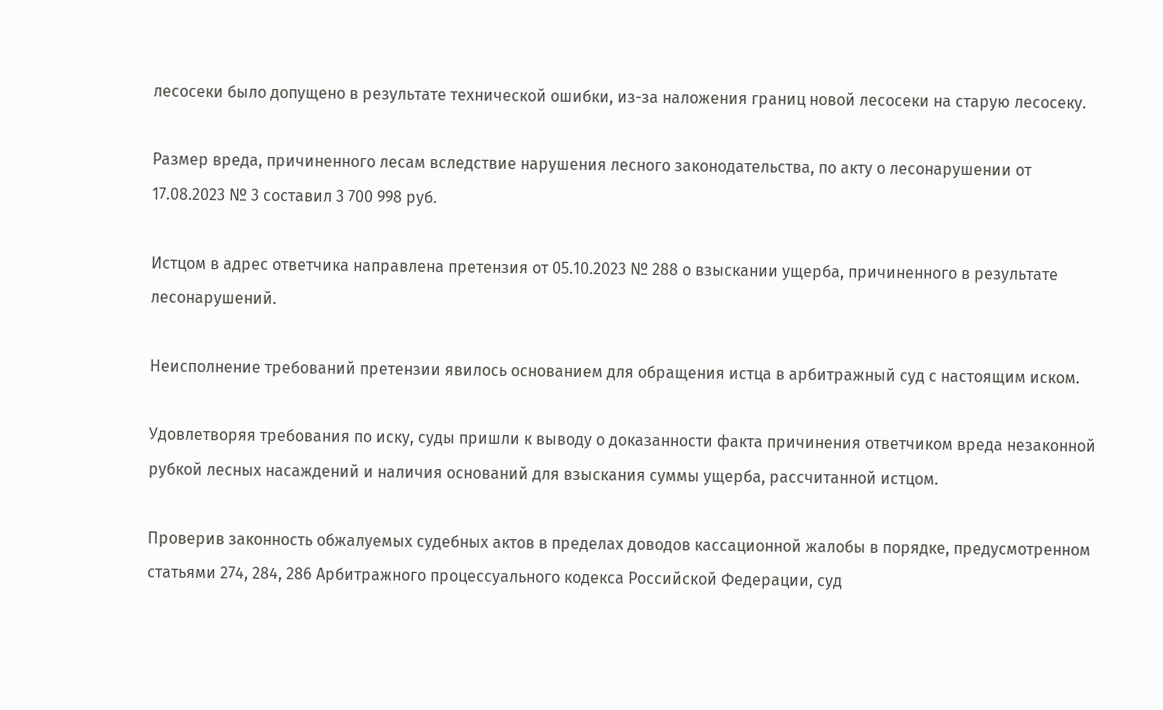лесосеки было допущено в результате технической ошибки, из-за наложения границ новой лесосеки на старую лесосеку.

Размер вреда, причиненного лесам вследствие нарушения лесного законодательства, по акту о лесонарушении от 17.08.2023 № 3 составил 3 700 998 руб.

Истцом в адрес ответчика направлена претензия от 05.10.2023 № 288 о взыскании ущерба, причиненного в результате лесонарушений.

Неисполнение требований претензии явилось основанием для обращения истца в арбитражный суд с настоящим иском.

Удовлетворяя требования по иску, суды пришли к выводу о доказанности факта причинения ответчиком вреда незаконной рубкой лесных насаждений и наличия оснований для взыскания суммы ущерба, рассчитанной истцом.

Проверив законность обжалуемых судебных актов в пределах доводов кассационной жалобы в порядке, предусмотренном статьями 274, 284, 286 Арбитражного процессуального кодекса Российской Федерации, суд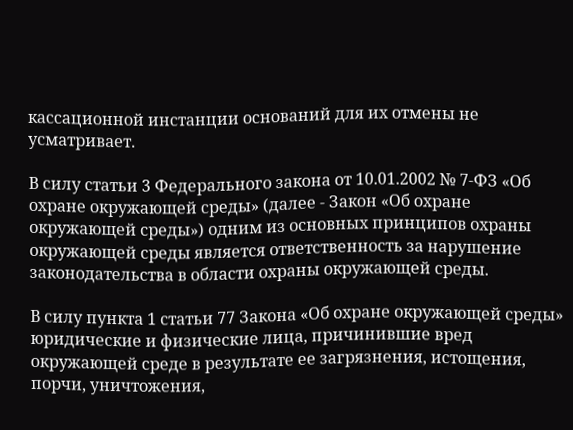кассационной инстанции оснований для их отмены не усматривает.

В силу статьи 3 Федерального закона от 10.01.2002 № 7-ФЗ «Об охране окружающей среды» (далее - Закон «Об охране окружающей среды») одним из основных принципов охраны окружающей среды является ответственность за нарушение законодательства в области охраны окружающей среды.

В силу пункта 1 статьи 77 Закона «Об охране окружающей среды» юридические и физические лица, причинившие вред окружающей среде в результате ее загрязнения, истощения, порчи, уничтожения,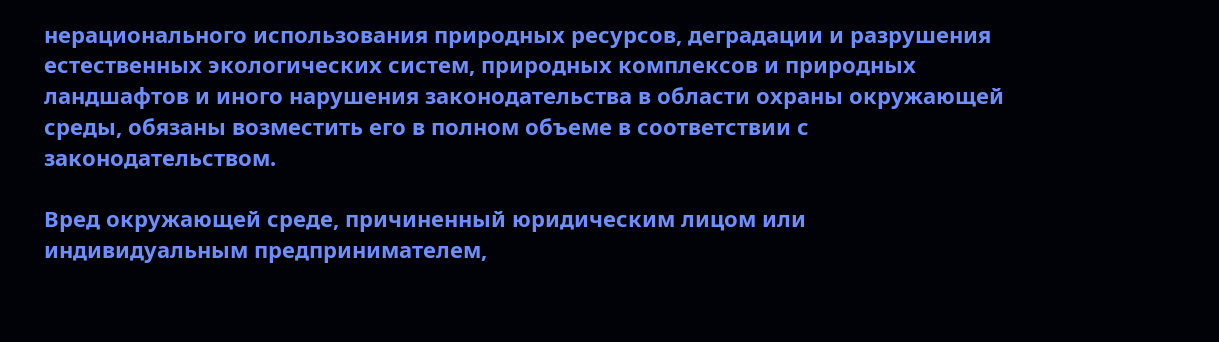нерационального использования природных ресурсов, деградации и разрушения естественных экологических систем, природных комплексов и природных ландшафтов и иного нарушения законодательства в области охраны окружающей среды, обязаны возместить его в полном объеме в соответствии с законодательством.

Вред окружающей среде, причиненный юридическим лицом или индивидуальным предпринимателем,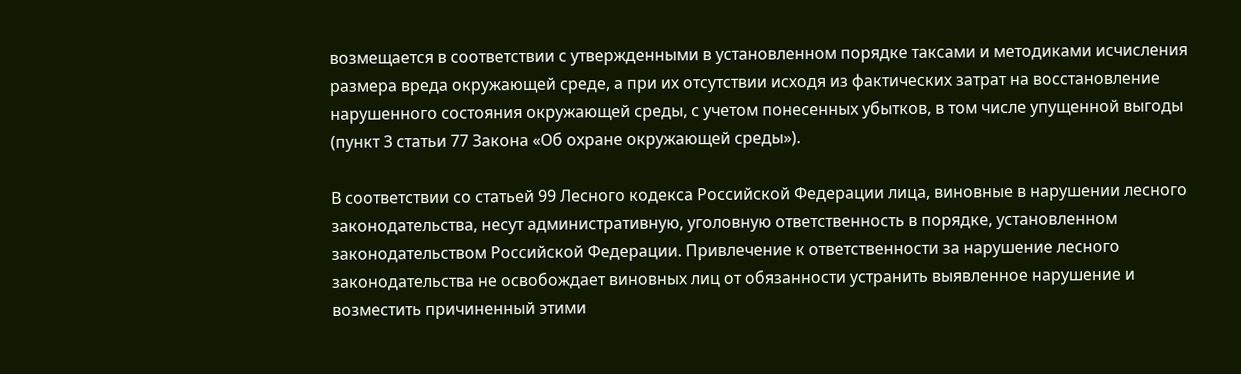возмещается в соответствии с утвержденными в установленном порядке таксами и методиками исчисления размера вреда окружающей среде, а при их отсутствии исходя из фактических затрат на восстановление нарушенного состояния окружающей среды, с учетом понесенных убытков, в том числе упущенной выгоды (пункт 3 статьи 77 Закона «Об охране окружающей среды»).

В соответствии со статьей 99 Лесного кодекса Российской Федерации лица, виновные в нарушении лесного законодательства, несут административную, уголовную ответственность в порядке, установленном законодательством Российской Федерации. Привлечение к ответственности за нарушение лесного законодательства не освобождает виновных лиц от обязанности устранить выявленное нарушение и возместить причиненный этими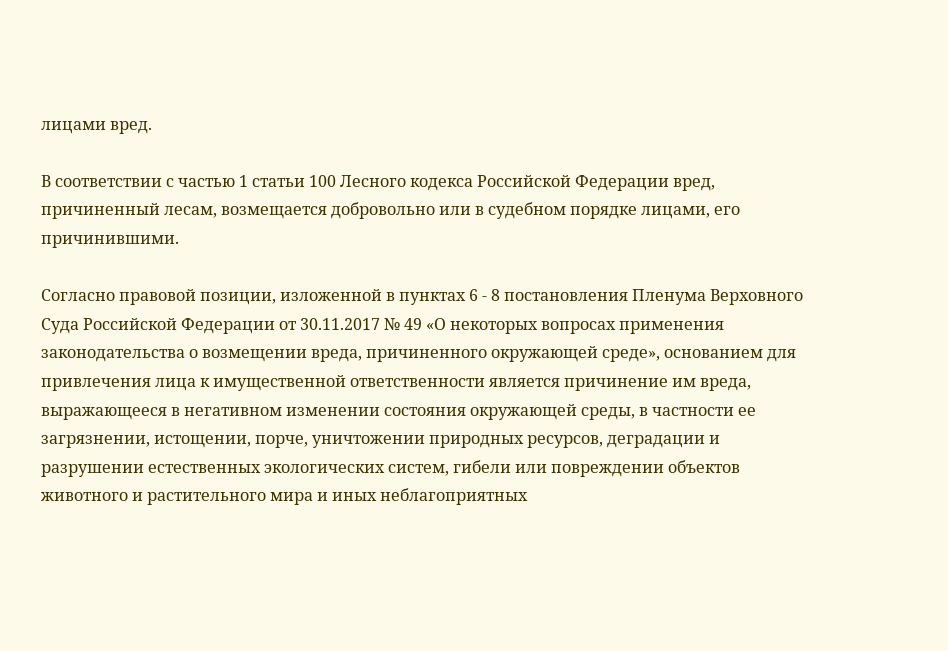лицами вред.

В соответствии с частью 1 статьи 100 Лесного кодекса Российской Федерации вред, причиненный лесам, возмещается добровольно или в судебном порядке лицами, его причинившими.

Согласно правовой позиции, изложенной в пунктах 6 - 8 постановления Пленума Верховного Суда Российской Федерации от 30.11.2017 № 49 «О некоторых вопросах применения законодательства о возмещении вреда, причиненного окружающей среде», основанием для привлечения лица к имущественной ответственности является причинение им вреда, выражающееся в негативном изменении состояния окружающей среды, в частности ее загрязнении, истощении, порче, уничтожении природных ресурсов, деградации и разрушении естественных экологических систем, гибели или повреждении объектов животного и растительного мира и иных неблагоприятных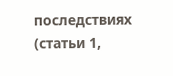последствиях (статьи 1,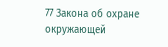77 Закона об охране окружающей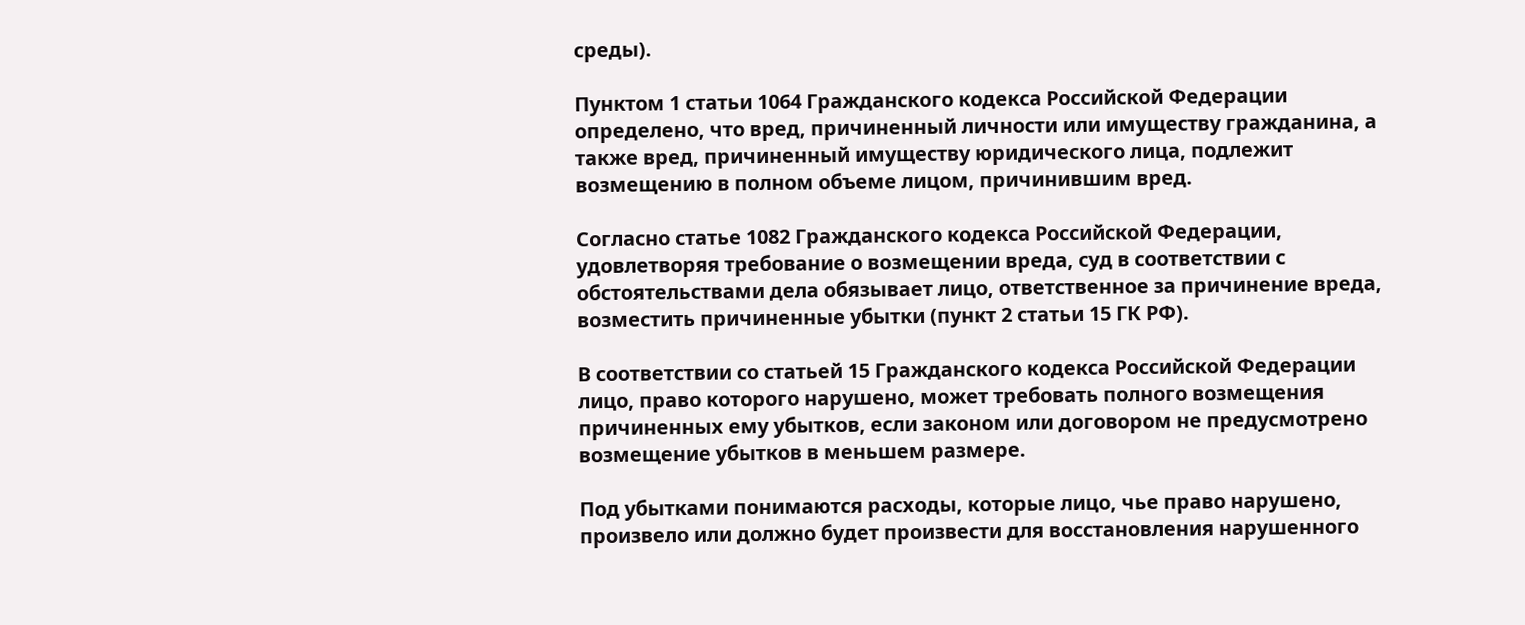среды).

Пунктом 1 статьи 1064 Гражданского кодекса Российской Федерации определено, что вред, причиненный личности или имуществу гражданина, а также вред, причиненный имуществу юридического лица, подлежит возмещению в полном объеме лицом, причинившим вред.

Согласно статье 1082 Гражданского кодекса Российской Федерации, удовлетворяя требование о возмещении вреда, суд в соответствии с обстоятельствами дела обязывает лицо, ответственное за причинение вреда, возместить причиненные убытки (пункт 2 статьи 15 ГК РФ).

В соответствии со статьей 15 Гражданского кодекса Российской Федерации лицо, право которого нарушено, может требовать полного возмещения причиненных ему убытков, если законом или договором не предусмотрено возмещение убытков в меньшем размере.

Под убытками понимаются расходы, которые лицо, чье право нарушено, произвело или должно будет произвести для восстановления нарушенного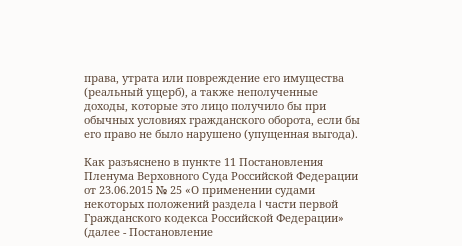права, утрата или повреждение его имущества (реальный ущерб), а также неполученные доходы, которые это лицо получило бы при обычных условиях гражданского оборота, если бы его право не было нарушено (упущенная выгода).

Как разъяснено в пункте 11 Постановления Пленума Верховного Суда Российской Федерации от 23.06.2015 № 25 «О применении судами некоторых положений раздела I части первой Гражданского кодекса Российской Федерации» (далее - Постановление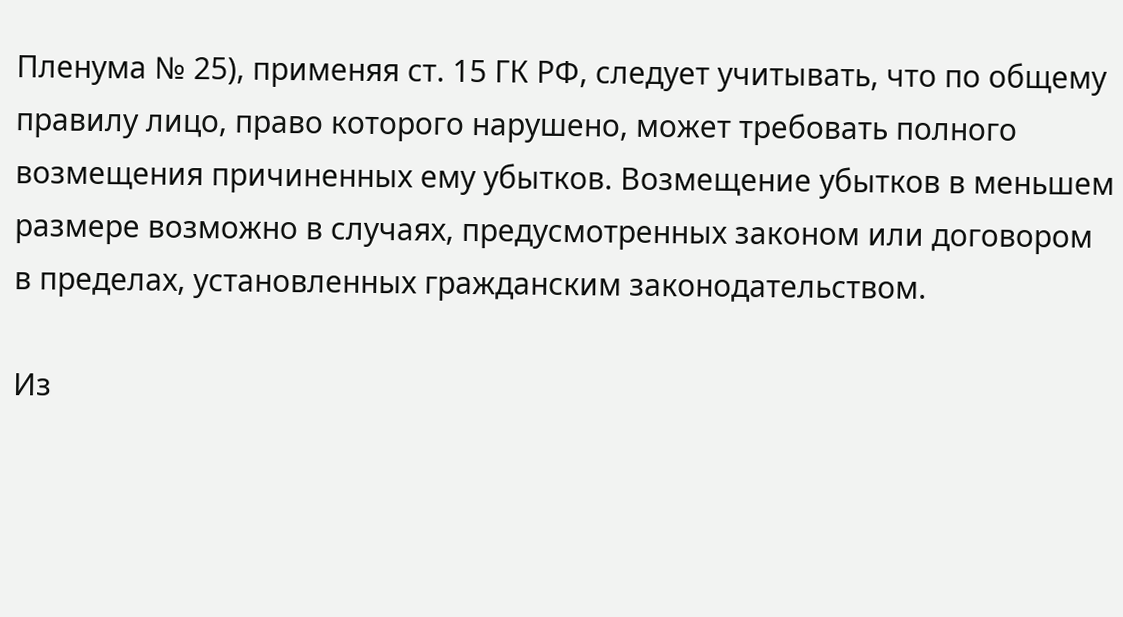Пленума № 25), применяя ст. 15 ГК РФ, следует учитывать, что по общему правилу лицо, право которого нарушено, может требовать полного возмещения причиненных ему убытков. Возмещение убытков в меньшем размере возможно в случаях, предусмотренных законом или договором в пределах, установленных гражданским законодательством.

Из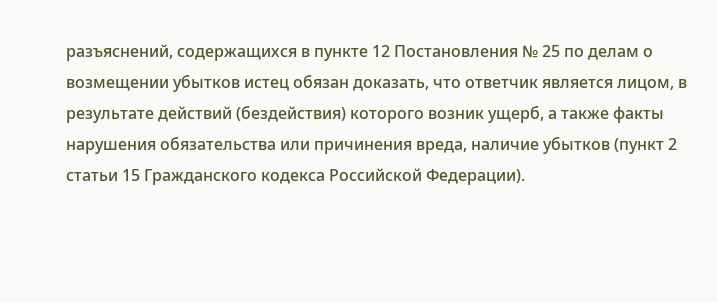разъяснений, содержащихся в пункте 12 Постановления № 25 по делам о возмещении убытков истец обязан доказать, что ответчик является лицом, в результате действий (бездействия) которого возник ущерб, а также факты нарушения обязательства или причинения вреда, наличие убытков (пункт 2 статьи 15 Гражданского кодекса Российской Федерации).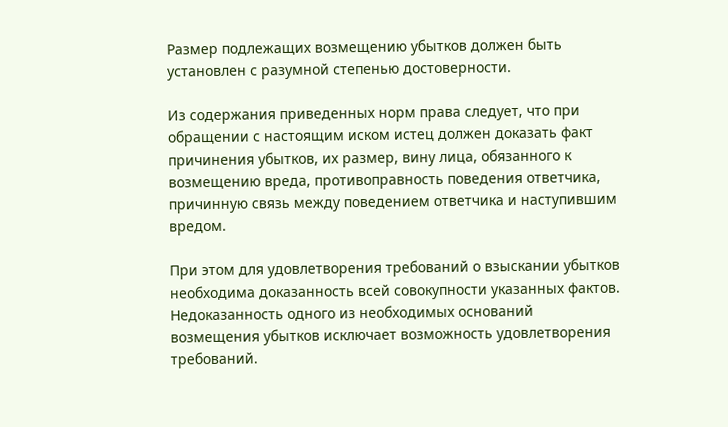Размер подлежащих возмещению убытков должен быть установлен с разумной степенью достоверности.

Из содержания приведенных норм права следует, что при обращении с настоящим иском истец должен доказать факт причинения убытков, их размер, вину лица, обязанного к возмещению вреда, противоправность поведения ответчика, причинную связь между поведением ответчика и наступившим вредом.

При этом для удовлетворения требований о взыскании убытков необходима доказанность всей совокупности указанных фактов. Недоказанность одного из необходимых оснований возмещения убытков исключает возможность удовлетворения требований.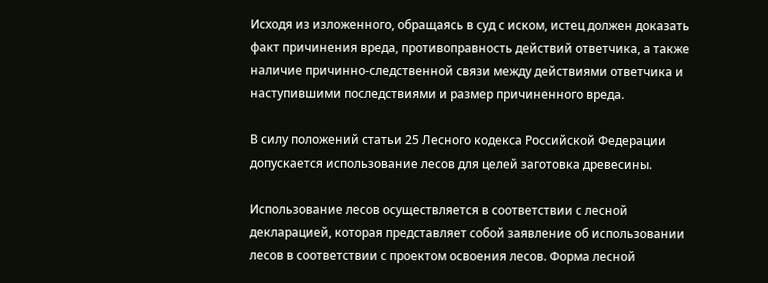Исходя из изложенного, обращаясь в суд с иском, истец должен доказать факт причинения вреда, противоправность действий ответчика, а также наличие причинно-следственной связи между действиями ответчика и наступившими последствиями и размер причиненного вреда.

В силу положений статьи 25 Лесного кодекса Российской Федерации допускается использование лесов для целей заготовка древесины.

Использование лесов осуществляется в соответствии с лесной декларацией, которая представляет собой заявление об использовании лесов в соответствии с проектом освоения лесов. Форма лесной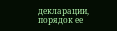декларации, порядок ее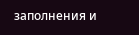заполнения и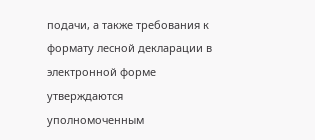подачи, а также требования к формату лесной декларации в электронной форме утверждаются уполномоченным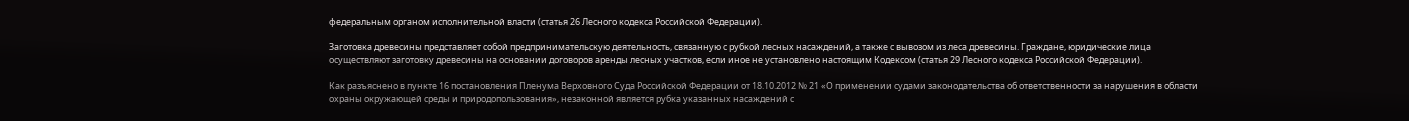федеральным органом исполнительной власти (статья 26 Лесного кодекса Российской Федерации).

Заготовка древесины представляет собой предпринимательскую деятельность, связанную с рубкой лесных насаждений, а также с вывозом из леса древесины. Граждане, юридические лица осуществляют заготовку древесины на основании договоров аренды лесных участков, если иное не установлено настоящим Кодексом (статья 29 Лесного кодекса Российской Федерации).

Как разъяснено в пункте 16 постановления Пленума Верховного Суда Российской Федерации от 18.10.2012 № 21 «О применении судами законодательства об ответственности за нарушения в области охраны окружающей среды и природопользования», незаконной является рубка указанных насаждений с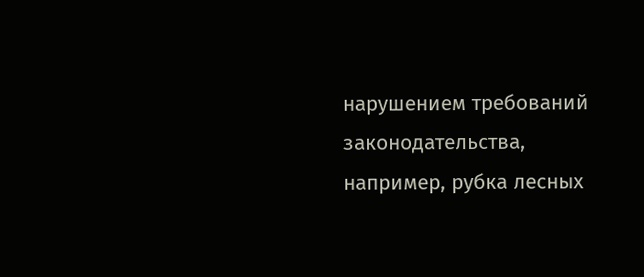нарушением требований законодательства, например, рубка лесных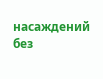насаждений без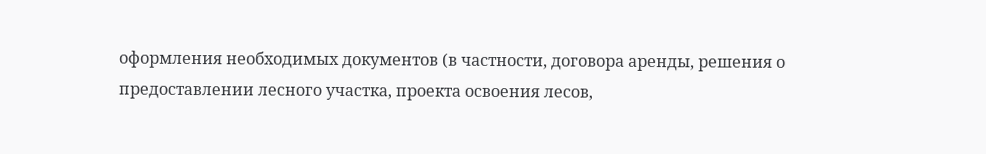оформления необходимых документов (в частности, договора аренды, решения о предоставлении лесного участка, проекта освоения лесов,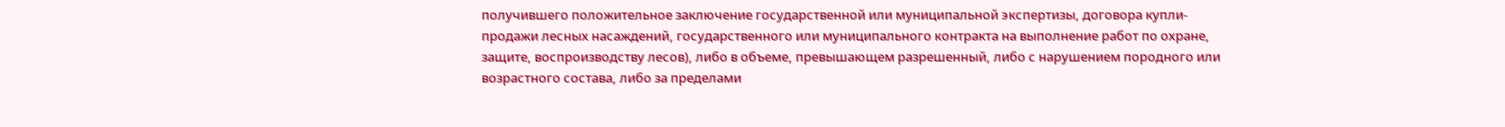получившего положительное заключение государственной или муниципальной экспертизы, договора купли-продажи лесных насаждений, государственного или муниципального контракта на выполнение работ по охране, защите, воспроизводству лесов), либо в объеме, превышающем разрешенный, либо с нарушением породного или возрастного состава, либо за пределами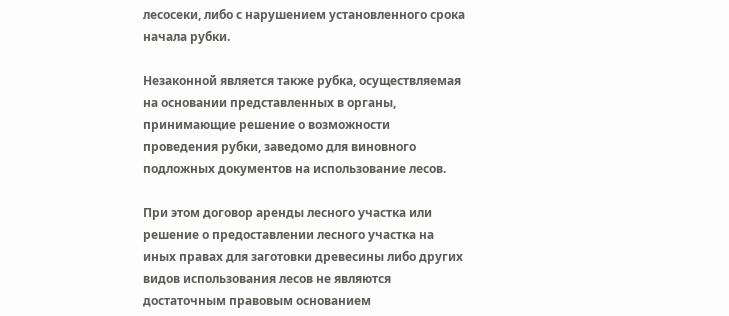лесосеки, либо с нарушением установленного срока начала рубки.

Незаконной является также рубка, осуществляемая на основании представленных в органы, принимающие решение о возможности проведения рубки, заведомо для виновного подложных документов на использование лесов.

При этом договор аренды лесного участка или решение о предоставлении лесного участка на иных правах для заготовки древесины либо других видов использования лесов не являются достаточным правовым основанием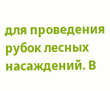для проведения рубок лесных насаждений. В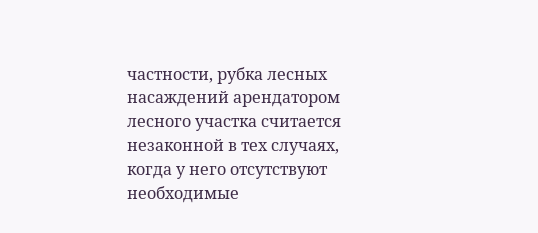частности, рубка лесных насаждений арендатором лесного участка считается незаконной в тех случаях, когда у него отсутствуют необходимые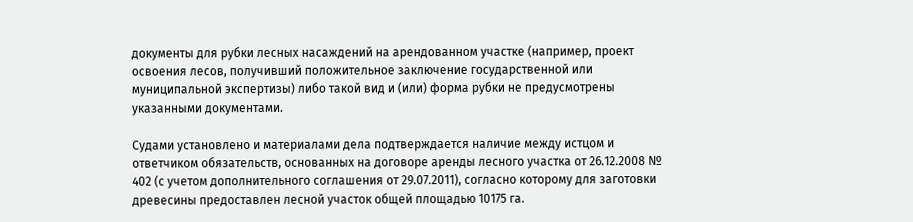документы для рубки лесных насаждений на арендованном участке (например, проект освоения лесов, получивший положительное заключение государственной или муниципальной экспертизы) либо такой вид и (или) форма рубки не предусмотрены указанными документами.

Судами установлено и материалами дела подтверждается наличие между истцом и ответчиком обязательств, основанных на договоре аренды лесного участка от 26.12.2008 № 402 (с учетом дополнительного соглашения от 29.07.2011), согласно которому для заготовки древесины предоставлен лесной участок общей площадью 10175 га.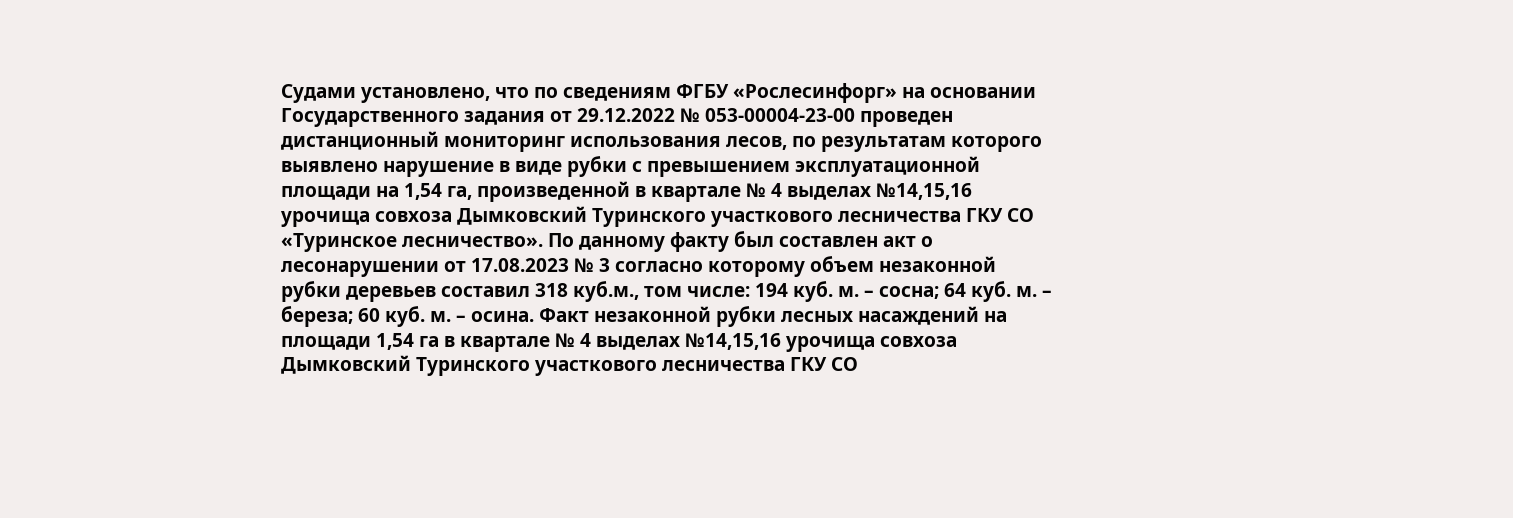Судами установлено, что по сведениям ФГБУ «Рослесинфорг» на основании Государственного задания от 29.12.2022 № 053-00004-23-00 проведен дистанционный мониторинг использования лесов, по результатам которого выявлено нарушение в виде рубки с превышением эксплуатационной площади на 1,54 га, произведенной в квартале № 4 выделах №14,15,16 урочища совхоза Дымковский Туринского участкового лесничества ГКУ СО «Туринское лесничество». По данному факту был составлен акт о лесонарушении от 17.08.2023 № 3 согласно которому объем незаконной рубки деревьев составил 318 куб.м., том числе: 194 куб. м. – сосна; 64 куб. м. – береза; 60 куб. м. – осина. Факт незаконной рубки лесных насаждений на площади 1,54 га в квартале № 4 выделах №14,15,16 урочища совхоза Дымковский Туринского участкового лесничества ГКУ СО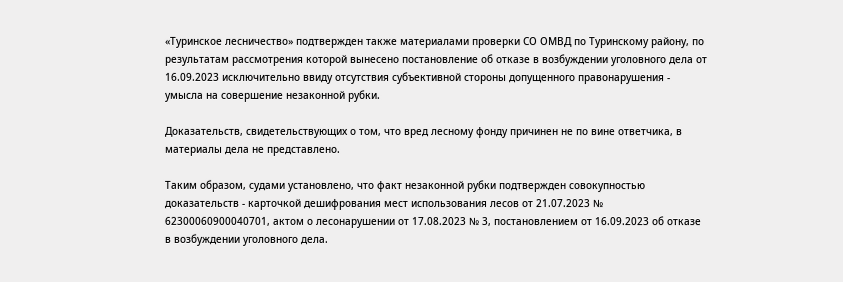«Туринское лесничество» подтвержден также материалами проверки СО ОМВД по Туринскому району, по результатам рассмотрения которой вынесено постановление об отказе в возбуждении уголовного дела от 16.09.2023 исключительно ввиду отсутствия субъективной стороны допущенного правонарушения - умысла на совершение незаконной рубки.

Доказательств, свидетельствующих о том, что вред лесному фонду причинен не по вине ответчика, в материалы дела не представлено.

Таким образом, судами установлено, что факт незаконной рубки подтвержден совокупностью доказательств - карточкой дешифрования мест использования лесов от 21.07.2023 № 62300060900040701, актом о лесонарушении от 17.08.2023 № 3, постановлением от 16.09.2023 об отказе в возбуждении уголовного дела.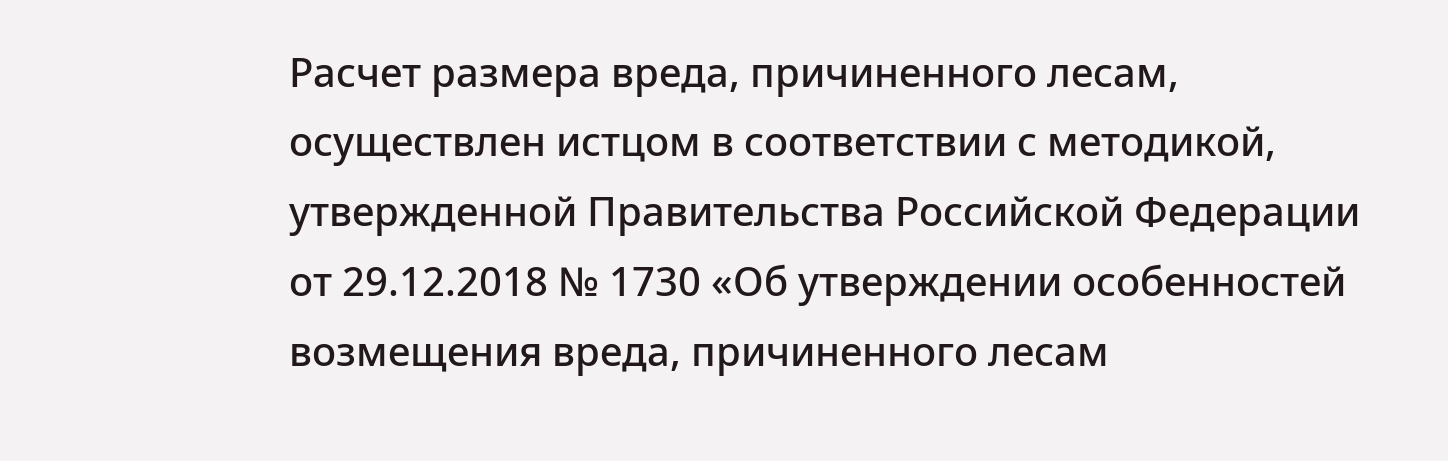Расчет размера вреда, причиненного лесам, осуществлен истцом в соответствии с методикой, утвержденной Правительства Российской Федерации от 29.12.2018 № 1730 «Об утверждении особенностей возмещения вреда, причиненного лесам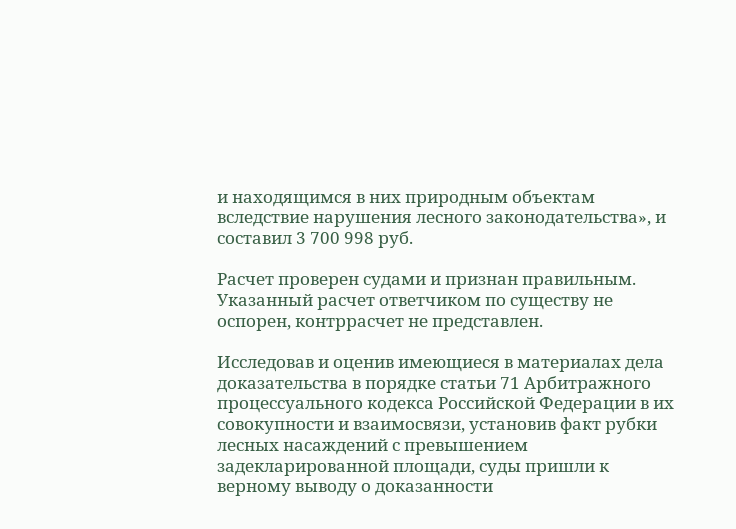и находящимся в них природным объектам вследствие нарушения лесного законодательства», и составил 3 700 998 руб.

Расчет проверен судами и признан правильным. Указанный расчет ответчиком по существу не оспорен, контррасчет не представлен.

Исследовав и оценив имеющиеся в материалах дела доказательства в порядке статьи 71 Арбитражного процессуального кодекса Российской Федерации в их совокупности и взаимосвязи, установив факт рубки лесных насаждений с превышением задекларированной площади, суды пришли к верному выводу о доказанности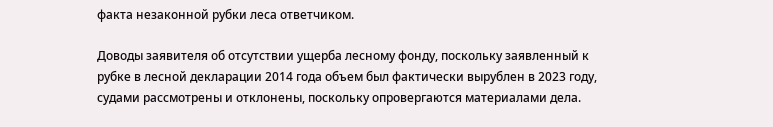факта незаконной рубки леса ответчиком.

Доводы заявителя об отсутствии ущерба лесному фонду, поскольку заявленный к рубке в лесной декларации 2014 года объем был фактически вырублен в 2023 году, судами рассмотрены и отклонены, поскольку опровергаются материалами дела.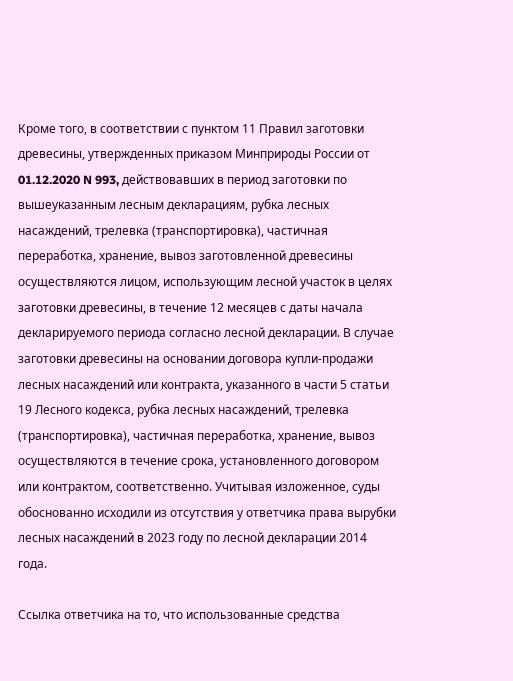Кроме того, в соответствии с пунктом 11 Правил заготовки древесины, утвержденных приказом Минприроды России от 01.12.2020 N 993, действовавших в период заготовки по вышеуказанным лесным декларациям, рубка лесных насаждений, трелевка (транспортировка), частичная переработка, хранение, вывоз заготовленной древесины осуществляются лицом, использующим лесной участок в целях заготовки древесины, в течение 12 месяцев с даты начала декларируемого периода согласно лесной декларации. В случае заготовки древесины на основании договора купли-продажи лесных насаждений или контракта, указанного в части 5 статьи 19 Лесного кодекса, рубка лесных насаждений, трелевка (транспортировка), частичная переработка, хранение, вывоз осуществляются в течение срока, установленного договором или контрактом, соответственно. Учитывая изложенное, суды обоснованно исходили из отсутствия у ответчика права вырубки лесных насаждений в 2023 году по лесной декларации 2014 года.

Ссылка ответчика на то, что использованные средства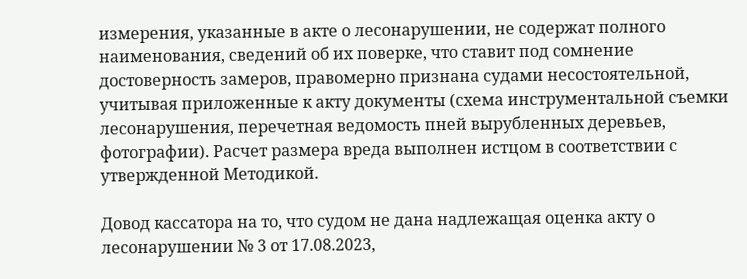измерения, указанные в акте о лесонарушении, не содержат полного наименования, сведений об их поверке, что ставит под сомнение достоверность замеров, правомерно признана судами несостоятельной, учитывая приложенные к акту документы (схема инструментальной съемки лесонарушения, перечетная ведомость пней вырубленных деревьев, фотографии). Расчет размера вреда выполнен истцом в соответствии с утвержденной Методикой.

Довод кассатора на то, что судом не дана надлежащая оценка акту о лесонарушении № 3 от 17.08.2023,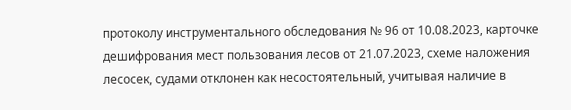протоколу инструментального обследования № 96 от 10.08.2023, карточке дешифрования мест пользования лесов от 21.07.2023, схеме наложения лесосек, судами отклонен как несостоятельный, учитывая наличие в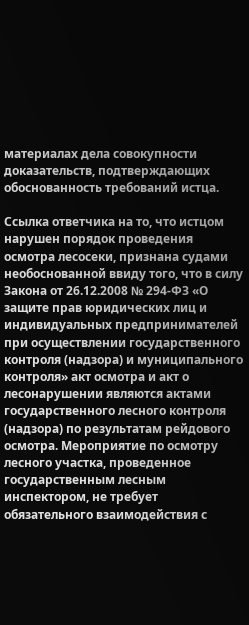материалах дела совокупности доказательств, подтверждающих обоснованность требований истца.

Ссылка ответчика на то, что истцом нарушен порядок проведения осмотра лесосеки, признана судами необоснованной ввиду того, что в силу Закона от 26.12.2008 № 294-ФЗ «О защите прав юридических лиц и индивидуальных предпринимателей при осуществлении государственного контроля (надзора) и муниципального контроля» акт осмотра и акт о лесонарушении являются актами государственного лесного контроля (надзора) по результатам рейдового осмотра. Мероприятие по осмотру лесного участка, проведенное государственным лесным инспектором, не требует обязательного взаимодействия с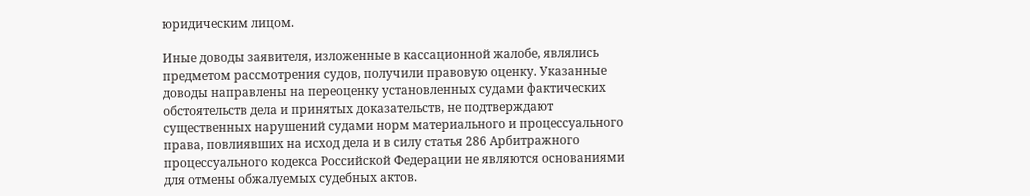юридическим лицом.

Иные доводы заявителя, изложенные в кассационной жалобе, являлись предметом рассмотрения судов, получили правовую оценку. Указанные доводы направлены на переоценку установленных судами фактических обстоятельств дела и принятых доказательств, не подтверждают существенных нарушений судами норм материального и процессуального права, повлиявших на исход дела и в силу статья 286 Арбитражного процессуального кодекса Российской Федерации не являются основаниями для отмены обжалуемых судебных актов.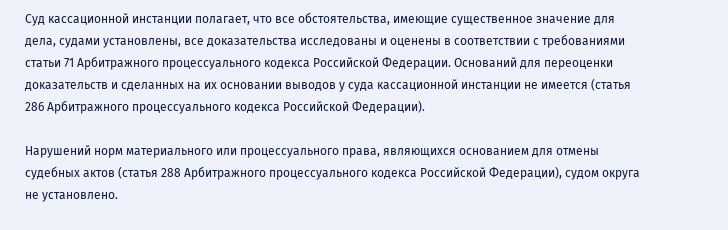Суд кассационной инстанции полагает, что все обстоятельства, имеющие существенное значение для дела, судами установлены, все доказательства исследованы и оценены в соответствии с требованиями статьи 71 Арбитражного процессуального кодекса Российской Федерации. Оснований для переоценки доказательств и сделанных на их основании выводов у суда кассационной инстанции не имеется (статья 286 Арбитражного процессуального кодекса Российской Федерации).

Нарушений норм материального или процессуального права, являющихся основанием для отмены судебных актов (статья 288 Арбитражного процессуального кодекса Российской Федерации), судом округа не установлено.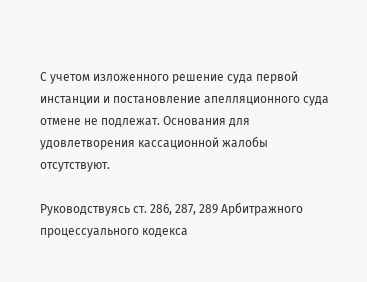С учетом изложенного решение суда первой инстанции и постановление апелляционного суда отмене не подлежат. Основания для удовлетворения кассационной жалобы отсутствуют.

Руководствуясь ст. 286, 287, 289 Арбитражного процессуального кодекса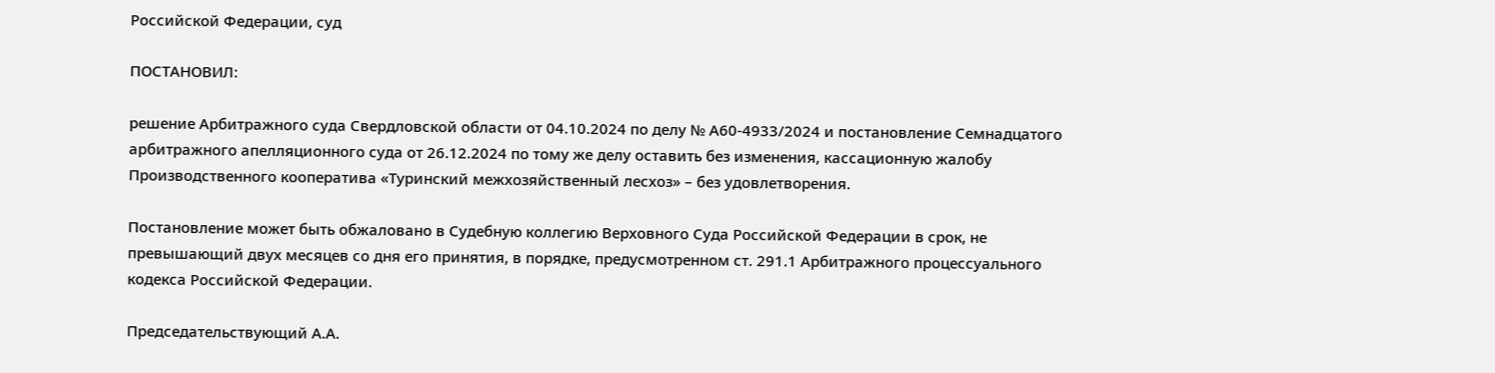Российской Федерации, суд

ПОСТАНОВИЛ:

решение Арбитражного суда Свердловской области от 04.10.2024 по делу № А60-4933/2024 и постановление Семнадцатого арбитражного апелляционного суда от 26.12.2024 по тому же делу оставить без изменения, кассационную жалобу Производственного кооператива «Туринский межхозяйственный лесхоз» – без удовлетворения.

Постановление может быть обжаловано в Судебную коллегию Верховного Суда Российской Федерации в срок, не превышающий двух месяцев со дня его принятия, в порядке, предусмотренном ст. 291.1 Арбитражного процессуального кодекса Российской Федерации.

Председательствующий А.А.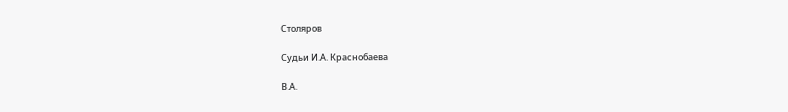Столяров

Судьи И.А. Краснобаева

В.А.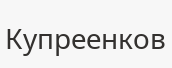Купреенков